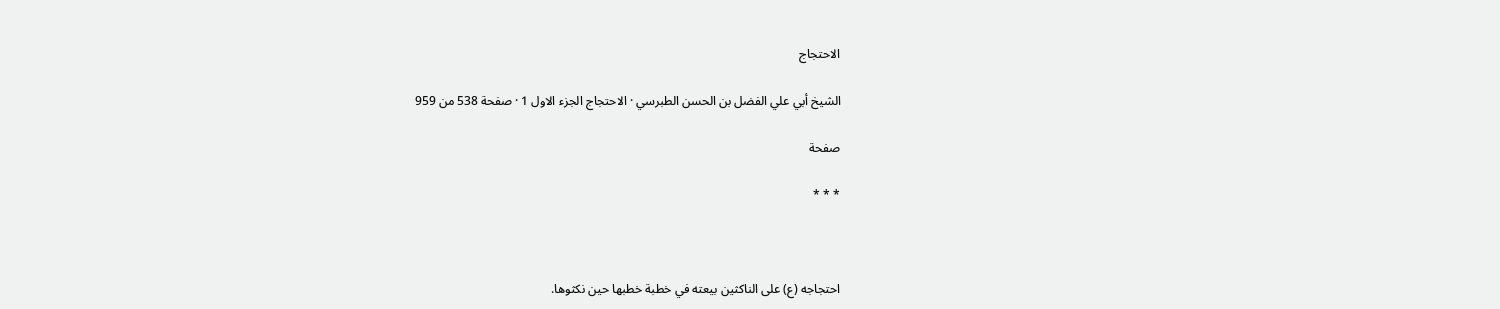الاحتجاج

الشيخ أبي علي الفضل بن الحسن الطبرسي · الاحتجاج الجزء الاول 1 · صفحة 538 من 959

صفحة

* * *



احتجاجه (ع) على الناكثين بيعته في خطبة خطبها حين نكثوها.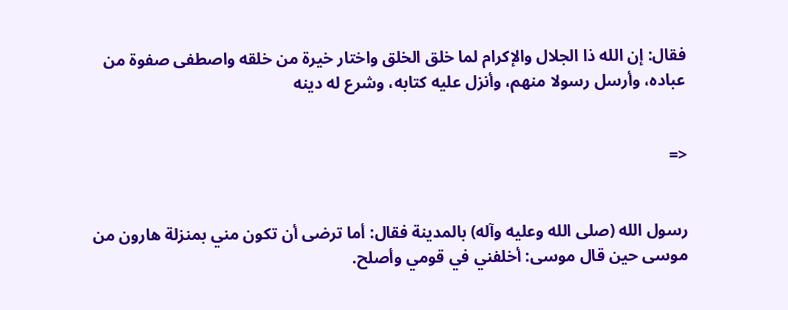فقال: إن الله ذا الجلال والإكرام لما خلق الخلق واختار خيرة من خلقه واصطفى صفوة من عباده، وأرسل رسولا منهم، وأنزل عليه كتابه، وشرع له دينه


<=


رسول الله (صلى الله وعليه وآله) بالمدينة فقال: أما ترضى أن تكون مني بمنزلة هارون من موسى حين قال موسى: أخلفني في قومي وأصلح.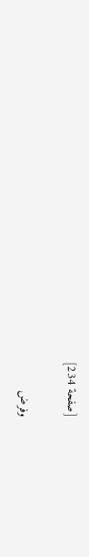[صفحة 234]

وفرض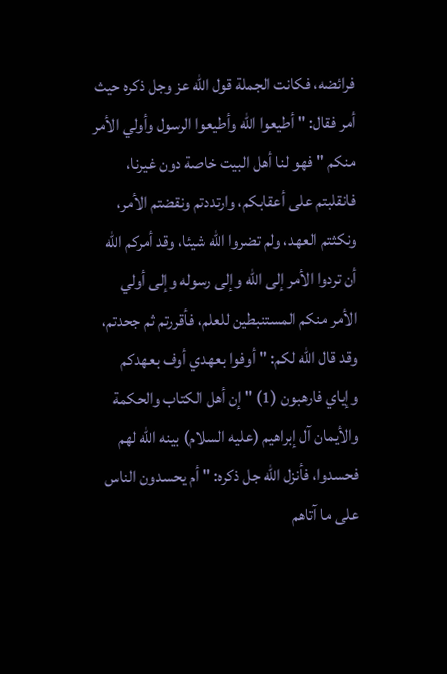فرائضه، فكانت الجملة قول الله عز وجل ذكره حيث أمر فقال: " أطيعوا الله وأطيعوا الرسول وأولي الأمر منكم " فهو لنا أهل البيت خاصة دون غيرنا، فانقلبتم على أعقابكم، وارتددتم ونقضتم الأمر، ونكثتم العهد، ولم تضروا الله شيئا، وقد أمركم الله أن تردوا الأمر إلى الله وإلى رسوله وإلى أولي الأمر منكم المستنبطين للعلم، فأقررتم ثم جحدتم، وقد قال الله لكم: " أوفوا بعهدي أوف بعهدكم وإياي فارهبون (1) " إن أهل الكتاب والحكمة والأيمان آل إبراهيم (عليه السلام) بينه الله لهم فحسدوا، فأنزل الله جل ذكره: " أم يحسدون الناس على ما آتاهم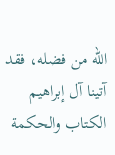الله من فضله، فقد آتينا آل إبراهيم الكتاب والحكمة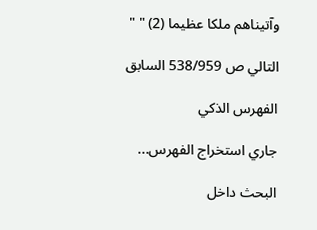وآتيناهم ملكا عظيما (2) " "

التالي ص 538/959 السابق

الفهرس الذكي

جاري استخراج الفهرس...

البحث داخل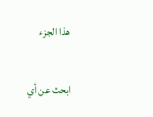هذا الجزء

ابحث عن أي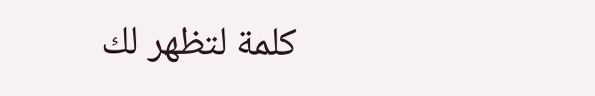كلمة لتظهر لك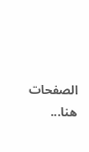الصفحات هنا...